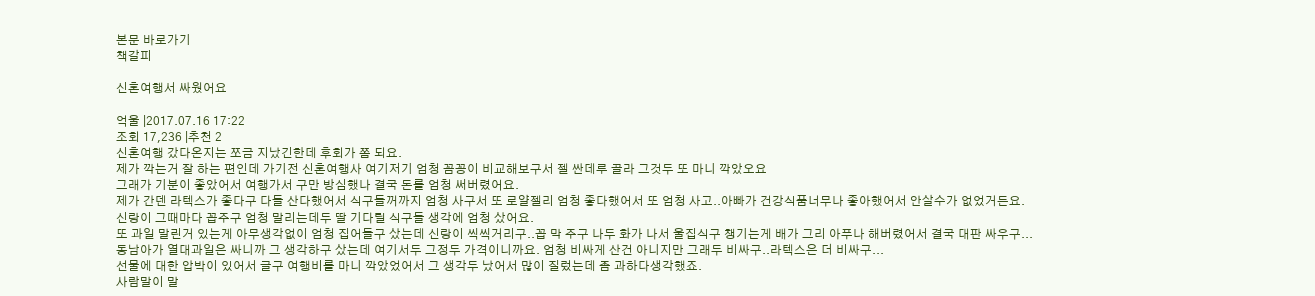본문 바로가기
책갈피

신혼여행서 싸웠어요

억울 |2017.07.16 17:22
조회 17,236 |추천 2
신혼여행 갔다온지는 쪼금 지났긴한데 후회가 쫌 되요.
제가 깍는거 잘 하는 편인데 가기전 신혼여행사 여기저기 엄청 꼼꽁이 비교해보구서 젤 싼데루 골라 그것두 또 마니 깍았오요
그래가 기분이 좋았어서 여행가서 구만 방심했나 결국 돈를 엄청 써버렸어요.
제가 간덴 라텍스가 좋다구 다들 산다했어서 식구들꺼까지 엄청 사구서 또 로얄젤리 엄청 좋다했어서 또 엄청 사고..아빠가 건강식품너무나 좋아했어서 안살수가 없었거든요.
신랑이 그때마다 꼽주구 엄청 말리는데두 딸 기다릴 식구들 생각에 엄청 샀어요.
또 과일 말린거 있는게 아무생각없이 엄청 집어들구 샀는데 신랑이 씩씩거리구..꼽 막 주구 나두 화가 나서 울집식구 챙기는게 배가 그리 아푸나 해버렸어서 결국 대판 싸우구...
동남아가 열대과일은 싸니까 그 생각하구 샀는데 여기서두 그정두 가격이니까요. 엄청 비싸게 산건 아니지만 그래두 비싸구..라텍스은 더 비싸구...
선물에 대한 압박이 있어서 글구 여행비를 마니 깍았었어서 그 생각두 났어서 많이 질렀는데 좀 과하다생각했죠.
사람말이 말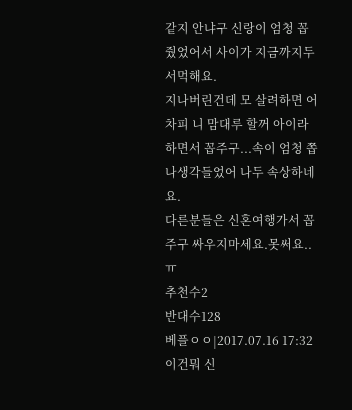같지 안냐구 신랑이 엄청 꼽줬었어서 사이가 지금까지두 서먹해요.
지나버린건데 모 살려하면 어차피 니 맘대루 할꺼 아이라 하면서 꼽주구...속이 엄청 쫍나생각들었어 나두 속상하네요.
다른분들은 신혼여행가서 꼽주구 싸우지마세요.못써요..ㅠ
추천수2
반대수128
베플ㅇㅇ|2017.07.16 17:32
이건뭐 신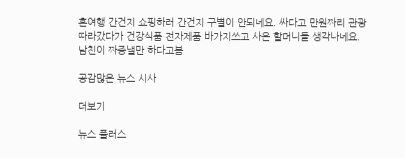혼여행 간건지 쇼핑하러 간건지 구별이 안되네요. 싸다고 만원짜리 관광 따라갔다가 건강식품 전자제품 바가지쓰고 사온 할머니들 생각나네요. 남친이 짜증낼만 하다고봄

공감많은 뉴스 시사

더보기

뉴스 플러스